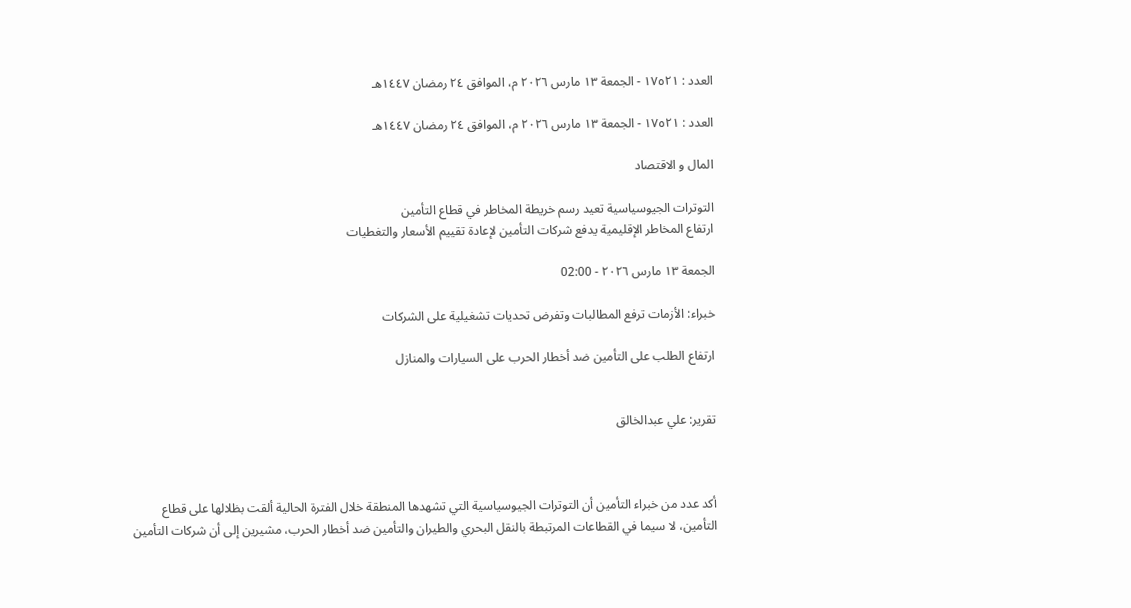العدد : ١٧٥٢١ - الجمعة ١٣ مارس ٢٠٢٦ م، الموافق ٢٤ رمضان ١٤٤٧هـ

العدد : ١٧٥٢١ - الجمعة ١٣ مارس ٢٠٢٦ م، الموافق ٢٤ رمضان ١٤٤٧هـ

المال و الاقتصاد

التوترات الجيوسياسية تعيد رسم خريطة المخاطر في قطاع التأمين
ارتفاع المخاطر الإقليمية يدفع شركات التأمين لإعادة تقييم الأسعار والتغطيات

الجمعة ١٣ مارس ٢٠٢٦ - 02:00

خبراء: الأزمات ترفع المطالبات وتفرض تحديات تشغيلية على الشركات

ارتفاع الطلب على التأمين ضد أخطار الحرب على السيارات والمنازل


تقرير: علي عبدالخالق



أكد عدد من خبراء التأمين أن التوترات الجيوسياسية التي تشهدها المنطقة خلال الفترة الحالية ألقت بظلالها على قطاع التأمين، لا سيما في القطاعات المرتبطة بالنقل البحري والطيران والتأمين ضد أخطار الحرب، مشيرين إلى أن شركات التأمين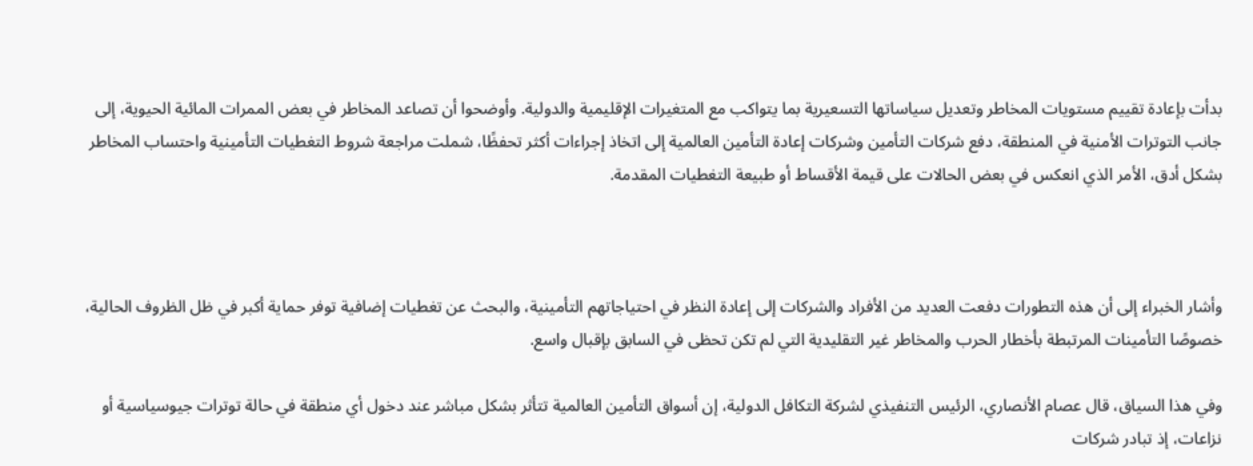بدأت بإعادة تقييم مستويات المخاطر وتعديل سياساتها التسعيرية بما يتواكب مع المتغيرات الإقليمية والدولية. وأوضحوا أن تصاعد المخاطر في بعض الممرات المائية الحيوية، إلى جانب التوترات الأمنية في المنطقة، دفع شركات التأمين وشركات إعادة التأمين العالمية إلى اتخاذ إجراءات أكثر تحفظًا، شملت مراجعة شروط التغطيات التأمينية واحتساب المخاطر بشكل أدق، الأمر الذي انعكس في بعض الحالات على قيمة الأقساط أو طبيعة التغطيات المقدمة.



وأشار الخبراء إلى أن هذه التطورات دفعت العديد من الأفراد والشركات إلى إعادة النظر في احتياجاتهم التأمينية، والبحث عن تغطيات إضافية توفر حماية أكبر في ظل الظروف الحالية، خصوصًا التأمينات المرتبطة بأخطار الحرب والمخاطر غير التقليدية التي لم تكن تحظى في السابق بإقبال واسع.

وفي هذا السياق، قال عصام الأنصاري، الرئيس التنفيذي لشركة التكافل الدولية، إن أسواق التأمين العالمية تتأثر بشكل مباشر عند دخول أي منطقة في حالة توترات جيوسياسية أو نزاعات، إذ تبادر شركات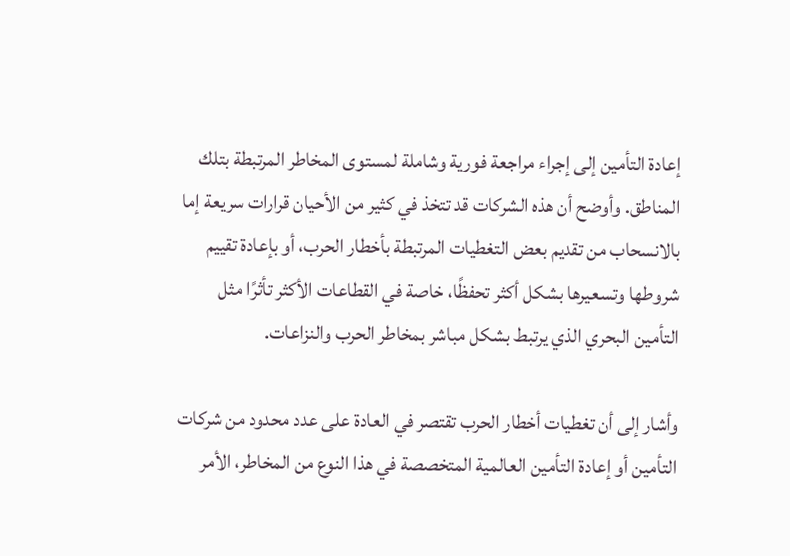إعادة التأمين إلى إجراء مراجعة فورية وشاملة لمستوى المخاطر المرتبطة بتلك المناطق. وأوضح أن هذه الشركات قد تتخذ في كثير من الأحيان قرارات سريعة إما بالانسحاب من تقديم بعض التغطيات المرتبطة بأخطار الحرب، أو بإعادة تقييم شروطها وتسعيرها بشكل أكثر تحفظًا، خاصة في القطاعات الأكثر تأثرًا مثل التأمين البحري الذي يرتبط بشكل مباشر بمخاطر الحرب والنزاعات.

وأشار إلى أن تغطيات أخطار الحرب تقتصر في العادة على عدد محدود من شركات التأمين أو إعادة التأمين العالمية المتخصصة في هذا النوع من المخاطر، الأمر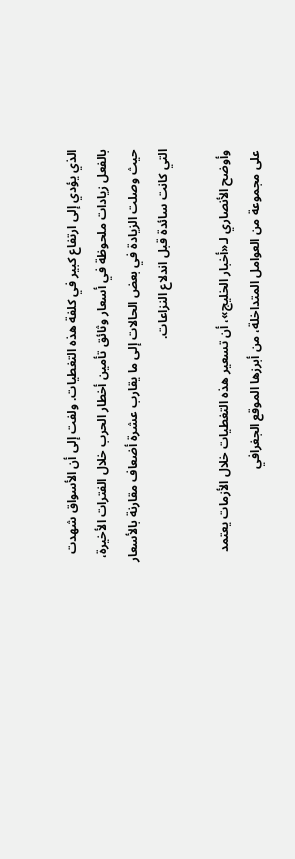الذي يؤدي إلى ارتفاع كبير في كلفة هذه التغطيات. ولفت إلى أن الأسواق شهدت بالفعل زيادات ملحوظة في أسعار وثائق تأمين أخطار الحرب خلال الفترات الأخيرة، حيث وصلت الزيادة في بعض الحالات إلى ما يقارب عشرة أضعاف مقارنة بالأسعار التي كانت سائدة قبل اندلاع النزاعات.

وأوضح الأنصاري لـ«أخبار الخليج»، أن تسعير هذه التغطيات خلال الأزمات يعتمد على مجموعة من العوامل المتداخلة، من أبرزها الموقع الجغرافي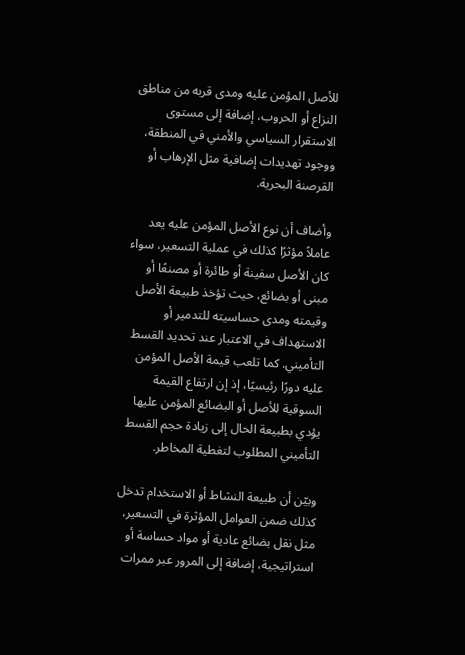للأصل المؤمن عليه ومدى قربه من مناطق النزاع أو الحروب، إضافة إلى مستوى الاستقرار السياسي والأمني في المنطقة، ووجود تهديدات إضافية مثل الإرهاب أو القرصنة البحرية.

وأضاف أن نوع الأصل المؤمن عليه يعد عاملاً مؤثرًا كذلك في عملية التسعير، سواء كان الأصل سفينة أو طائرة أو مصنعًا أو مبنى أو بضائع، حيث تؤخذ طبيعة الأصل وقيمته ومدى حساسيته للتدمير أو الاستهداف في الاعتبار عند تحديد القسط التأميني. كما تلعب قيمة الأصل المؤمن عليه دورًا رئيسيًا، إذ إن ارتفاع القيمة السوقية للأصل أو البضائع المؤمن عليها يؤدي بطبيعة الحال إلى زيادة حجم القسط التأميني المطلوب لتغطية المخاطر.

وبيّن أن طبيعة النشاط أو الاستخدام تدخل كذلك ضمن العوامل المؤثرة في التسعير، مثل نقل بضائع عادية أو مواد حساسة أو استراتيجية، إضافة إلى المرور عبر ممرات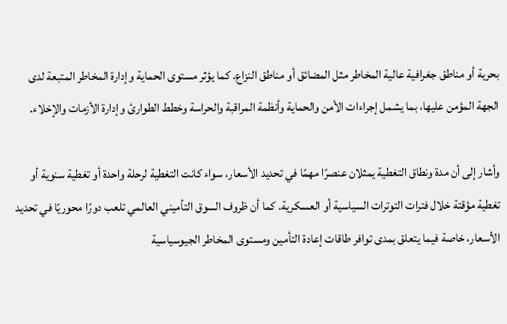بحرية أو مناطق جغرافية عالية المخاطر مثل المضائق أو مناطق النزاع. كما يؤثر مستوى الحماية وإدارة المخاطر المتبعة لدى الجهة المؤمن عليها، بما يشمل إجراءات الأمن والحماية وأنظمة المراقبة والحراسة وخطط الطوارئ وإدارة الأزمات والإخلاء.

وأشار إلى أن مدة ونطاق التغطية يمثلان عنصرًا مهمًا في تحديد الأسعار، سواء كانت التغطية لرحلة واحدة أو تغطية سنوية أو تغطية مؤقتة خلال فترات التوترات السياسية أو العسكرية. كما أن ظروف السوق التأميني العالمي تلعب دورًا محوريًا في تحديد الأسعار، خاصة فيما يتعلق بمدى توافر طاقات إعادة التأمين ومستوى المخاطر الجيوسياسية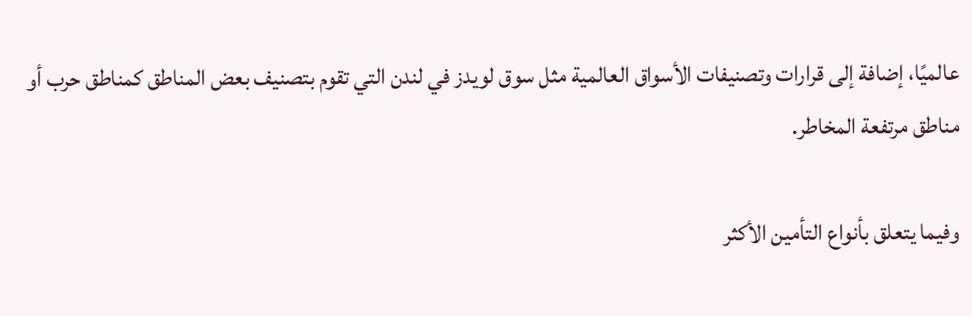عالميًا، إضافة إلى قرارات وتصنيفات الأسواق العالمية مثل سوق لويدز في لندن التي تقوم بتصنيف بعض المناطق كمناطق حرب أو مناطق مرتفعة المخاطر.

وفيما يتعلق بأنواع التأمين الأكثر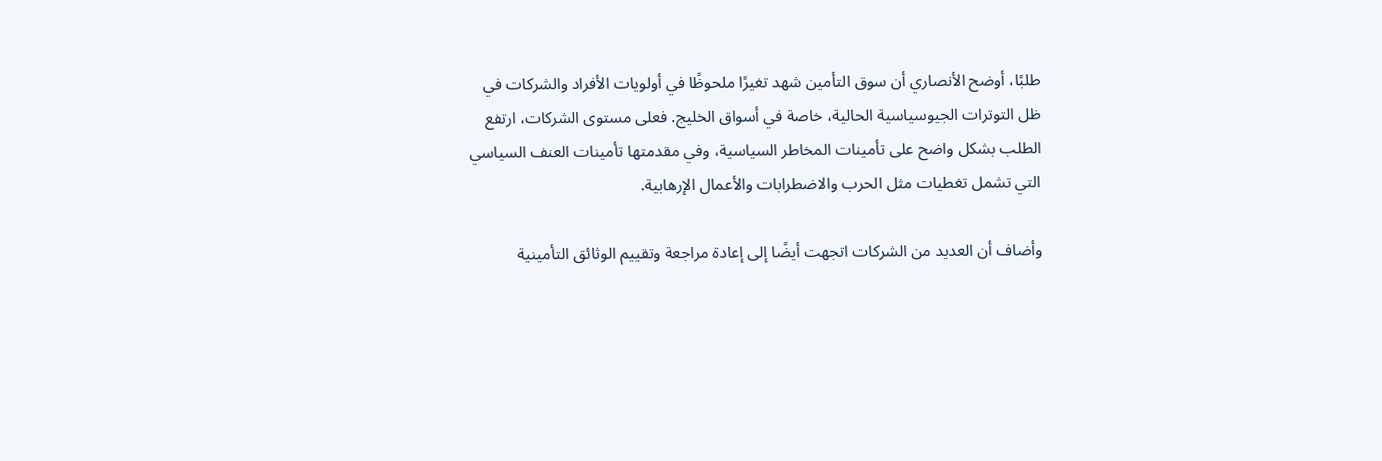طلبًا، أوضح الأنصاري أن سوق التأمين شهد تغيرًا ملحوظًا في أولويات الأفراد والشركات في ظل التوترات الجيوسياسية الحالية، خاصة في أسواق الخليج. فعلى مستوى الشركات، ارتفع الطلب بشكل واضح على تأمينات المخاطر السياسية، وفي مقدمتها تأمينات العنف السياسي التي تشمل تغطيات مثل الحرب والاضطرابات والأعمال الإرهابية.

وأضاف أن العديد من الشركات اتجهت أيضًا إلى إعادة مراجعة وتقييم الوثائق التأمينية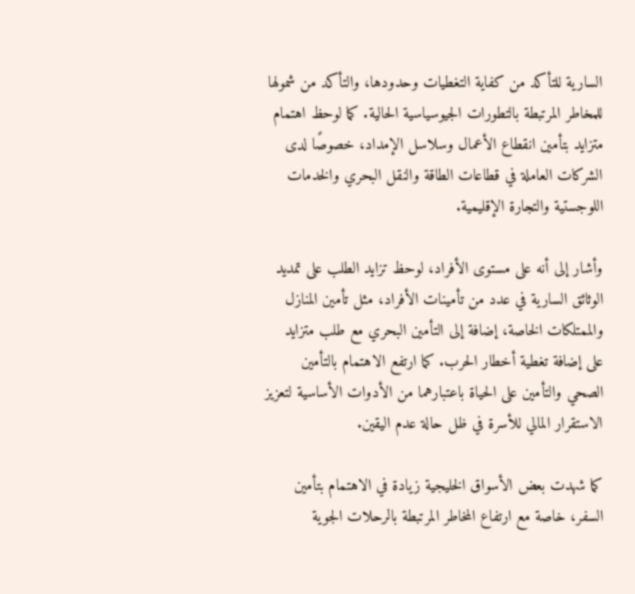السارية للتأكد من كفاية التغطيات وحدودها، والتأكد من شمولها للمخاطر المرتبطة بالتطورات الجيوسياسية الحالية. كما لوحظ اهتمام متزايد بتأمين انقطاع الأعمال وسلاسل الإمداد، خصوصًا لدى الشركات العاملة في قطاعات الطاقة والنقل البحري والخدمات اللوجستية والتجارة الإقليمية.

وأشار إلى أنه على مستوى الأفراد، لوحظ تزايد الطلب على تمديد الوثائق السارية في عدد من تأمينات الأفراد، مثل تأمين المنازل والممتلكات الخاصة، إضافة إلى التأمين البحري مع طلب متزايد على إضافة تغطية أخطار الحرب. كما ارتفع الاهتمام بالتأمين الصحي والتأمين على الحياة باعتبارهما من الأدوات الأساسية لتعزيز الاستقرار المالي للأسرة في ظل حالة عدم اليقين.

كما شهدت بعض الأسواق الخليجية زيادة في الاهتمام بتأمين السفر، خاصة مع ارتفاع المخاطر المرتبطة بالرحلات الجوية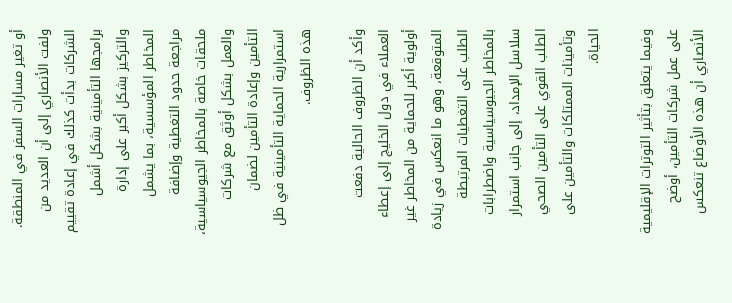أو تغير مسارات السفر في المنطقة. ولفت الأنصاري إلى أن العديد من الشركات بدأت كذلك في إعادة تقييم برامجها التأمينية بشكل أشمل والتركيز بشكل أكبر على إدارة المخاطر المؤسسية، بما يشمل مراجعة حدود التغطية وإضافة ملحقات خاصة بالمخاطر الجيوسياسية، والعمل بشكل أوثق مع شركات التأمين وإعادة التأمين لضمان استمرارية الحماية التأمينية في ظل هذه الظروف.

وأكد أن الظروف الحالية دفعت العملاء في دول الخليج إلى إعطاء أولوية أكبر للحماية من المخاطر غير المتوقعة، وهو ما انعكس في زيادة الطلب على التغطيات المرتبطة بالمخاطر الجيوسياسية واضطرابات سلاسل الإمداد، إلى جانب استمرار الطلب القوي على التأمين الصحي وتأمينات الممتلكات والتأمين على الحياة.

وفيما يتعلق بتأثير التوترات الإقليمية على عمل شركات التأمين، أوضح الأنصاري أن هذه الأوضاع تنعكس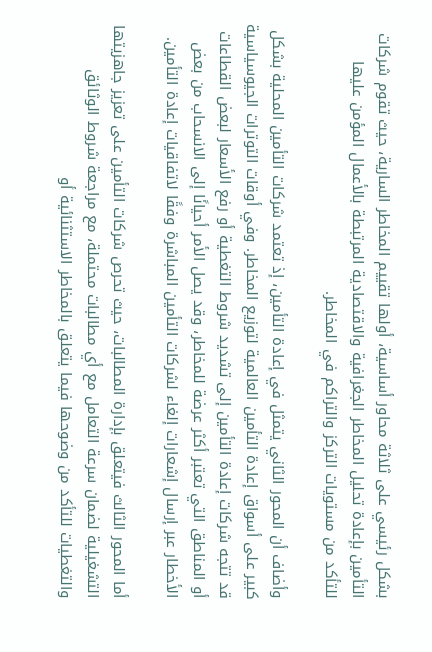بشكل رئيسي على ثلاثة محاور أساسية، أولها تقييم المخاطر السارية، حيث تقوم شركات التأمين بإعادة تحليل المخاطر الجغرافية والاقتصادية المرتبطة بالأعمال المؤمن عليها للتأكد من مستويات التركز والتراكم في المخاطر.

وأضاف أن المحور الثاني يتمثل في إعادة التأمين، إذ تعتمد شركات التأمين المحلية بشكل كبير على أسواق إعادة التأمين العالمية لتوزيع المخاطر. وفي أوقات التوترات الجيوسياسية قد تتجه شركات إعادة التأمين إلى تشديد شروط التغطية أو رفع الأسعار لبعض القطاعات أو المناطق التي تعتبر أكثر عرضة للمخاطر، وقد يصل الأمر أحيانًا إلى الانسحاب من بعض الأخطار عبر إرسال إشعارات إلغاء لشركات التأمين المباشرة وفقًا لاتفاقيات إعادة التأمين.

أما المحور الثالث فيتعلق بإدارة المطالبات، حيث تحرص شركات التأمين على تعزيز جاهزيتها التشغيلية لضمان سرعة التعامل مع أي مطالبات محتملة، مع مراجعة شروط الوثائق والتغطيات للتأكد من وضوحها فيما يتعلق بالمخاطر الاستثنائية أو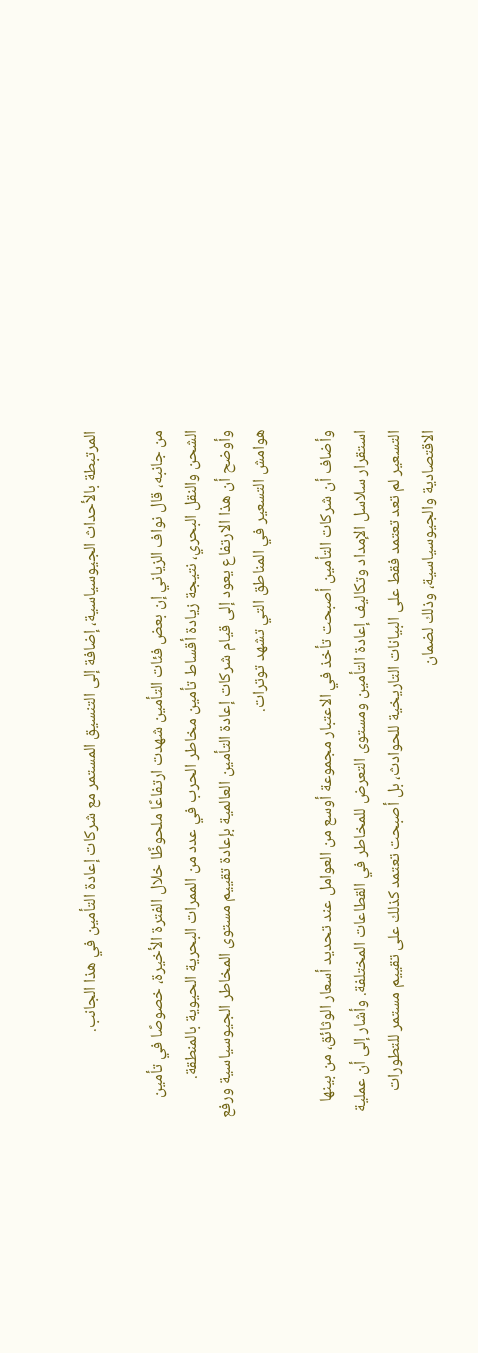المرتبطة بالأحداث الجيوسياسية، إضافة إلى التنسيق المستمر مع شركات إعادة التأمين في هذا الجانب.

من جانبه، قال نواف الزياني إن بعض فئات التأمين شهدت ارتفاعًا ملحوظًا خلال الفترة الأخيرة، خصوصًا في تأمين الشحن والنقل البحري، نتيجة زيادة أقساط تأمين مخاطر الحرب في عدد من الممرات البحرية الحيوية بالمنطقة. وأوضح أن هذا الارتفاع يعود إلى قيام شركات إعادة التأمين العالمية بإعادة تقييم مستوى المخاطر الجيوسياسية ورفع هوامش التسعير في المناطق التي تشهد توترات.

وأضاف أن شركات التأمين أصبحت تأخذ في الاعتبار مجموعة أوسع من العوامل عند تحديد أسعار الوثائق، من بينها استقرار سلاسل الإمداد وتكاليف إعادة التأمين ومستوى التعرض للمخاطر في القطاعات المختلفة. وأشار إلى أن عملية التسعير لم تعد تعتمد فقط على البيانات التاريخية للحوادث، بل أصبحت تعتمد كذلك على تقييم مستمر للتطورات الاقتصادية والجيوسياسية، وذلك لضمان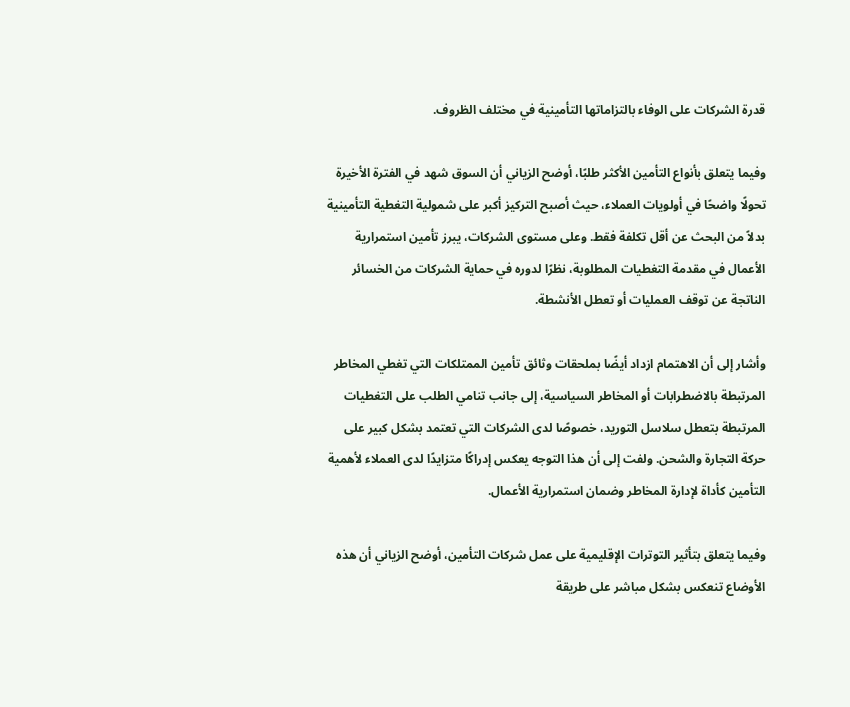قدرة الشركات على الوفاء بالتزاماتها التأمينية في مختلف الظروف.

وفيما يتعلق بأنواع التأمين الأكثر طلبًا، أوضح الزياني أن السوق شهد في الفترة الأخيرة تحولًا واضحًا في أولويات العملاء، حيث أصبح التركيز أكبر على شمولية التغطية التأمينية بدلاً من البحث عن أقل تكلفة فقط. وعلى مستوى الشركات، يبرز تأمين استمرارية الأعمال في مقدمة التغطيات المطلوبة، نظرًا لدوره في حماية الشركات من الخسائر الناتجة عن توقف العمليات أو تعطل الأنشطة.

وأشار إلى أن الاهتمام ازداد أيضًا بملحقات وثائق تأمين الممتلكات التي تغطي المخاطر المرتبطة بالاضطرابات أو المخاطر السياسية، إلى جانب تنامي الطلب على التغطيات المرتبطة بتعطل سلاسل التوريد، خصوصًا لدى الشركات التي تعتمد بشكل كبير على حركة التجارة والشحن. ولفت إلى أن هذا التوجه يعكس إدراكًا متزايدًا لدى العملاء لأهمية التأمين كأداة لإدارة المخاطر وضمان استمرارية الأعمال.

وفيما يتعلق بتأثير التوترات الإقليمية على عمل شركات التأمين، أوضح الزياني أن هذه الأوضاع تنعكس بشكل مباشر على طريقة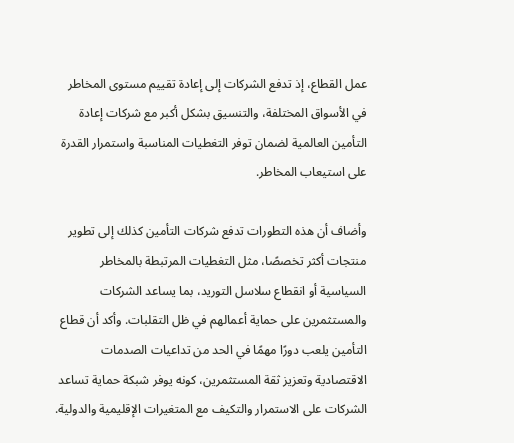عمل القطاع، إذ تدفع الشركات إلى إعادة تقييم مستوى المخاطر في الأسواق المختلفة، والتنسيق بشكل أكبر مع شركات إعادة التأمين العالمية لضمان توفر التغطيات المناسبة واستمرار القدرة على استيعاب المخاطر.

وأضاف أن هذه التطورات تدفع شركات التأمين كذلك إلى تطوير منتجات أكثر تخصصًا، مثل التغطيات المرتبطة بالمخاطر السياسية أو انقطاع سلاسل التوريد، بما يساعد الشركات والمستثمرين على حماية أعمالهم في ظل التقلبات. وأكد أن قطاع التأمين يلعب دورًا مهمًا في الحد من تداعيات الصدمات الاقتصادية وتعزيز ثقة المستثمرين، كونه يوفر شبكة حماية تساعد الشركات على الاستمرار والتكيف مع المتغيرات الإقليمية والدولية.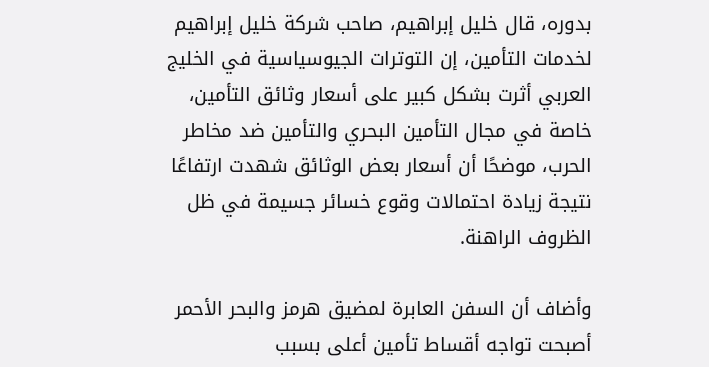بدوره، قال خليل إبراهيم، صاحب شركة خليل إبراهيم لخدمات التأمين، إن التوترات الجيوسياسية في الخليج العربي أثرت بشكل كبير على أسعار وثائق التأمين، خاصة في مجال التأمين البحري والتأمين ضد مخاطر الحرب، موضحًا أن أسعار بعض الوثائق شهدت ارتفاعًا نتيجة زيادة احتمالات وقوع خسائر جسيمة في ظل الظروف الراهنة.

وأضاف أن السفن العابرة لمضيق هرمز والبحر الأحمر أصبحت تواجه أقساط تأمين أعلى بسبب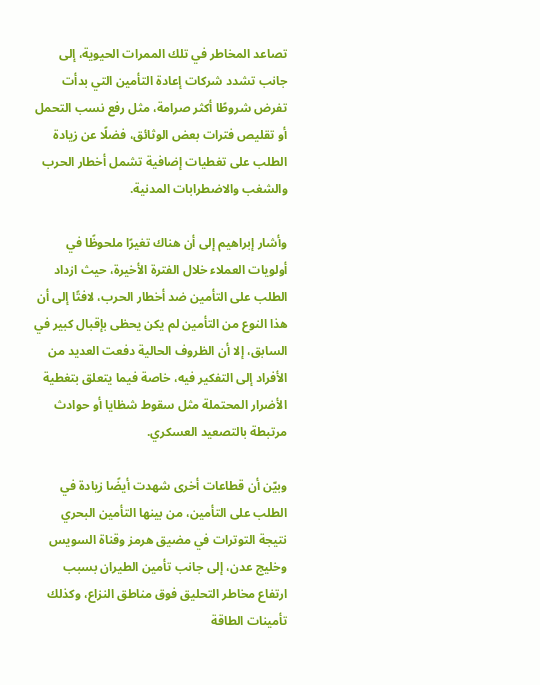تصاعد المخاطر في تلك الممرات الحيوية، إلى جانب تشدد شركات إعادة التأمين التي بدأت تفرض شروطًا أكثر صرامة، مثل رفع نسب التحمل أو تقليص فترات بعض الوثائق، فضلًا عن زيادة الطلب على تغطيات إضافية تشمل أخطار الحرب والشغب والاضطرابات المدنية.

وأشار إبراهيم إلى أن هناك تغيرًا ملحوظًا في أولويات العملاء خلال الفترة الأخيرة، حيث ازداد الطلب على التأمين ضد أخطار الحرب، لافتًا إلى أن هذا النوع من التأمين لم يكن يحظى بإقبال كبير في السابق، إلا أن الظروف الحالية دفعت العديد من الأفراد إلى التفكير فيه، خاصة فيما يتعلق بتغطية الأضرار المحتملة مثل سقوط شظايا أو حوادث مرتبطة بالتصعيد العسكري.

وبيّن أن قطاعات أخرى شهدت أيضًا زيادة في الطلب على التأمين، من بينها التأمين البحري نتيجة التوترات في مضيق هرمز وقناة السويس وخليج عدن، إلى جانب تأمين الطيران بسبب ارتفاع مخاطر التحليق فوق مناطق النزاع، وكذلك تأمينات الطاقة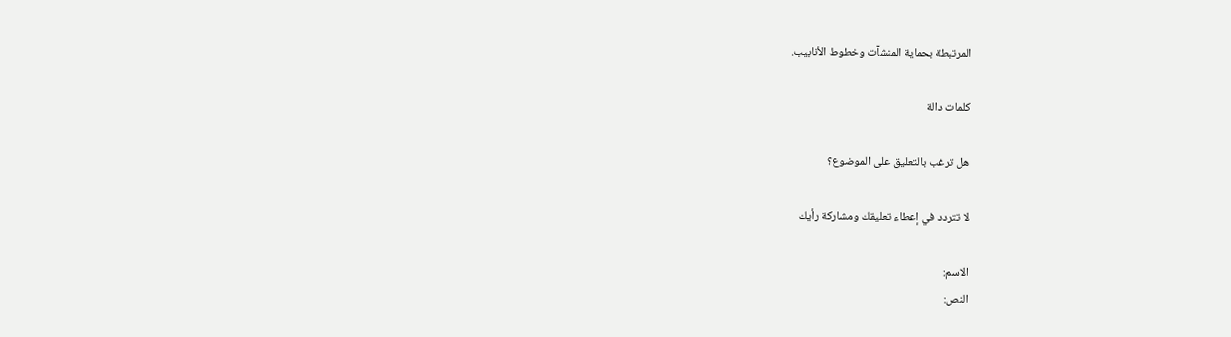المرتبطة بحماية المنشآت وخطوط الأنابيب.

كلمات دالة

هل ترغب بالتعليق على الموضوع؟

لا تتردد في إعطاء تعليقك ومشاركة رأيك

الاسم:
النص: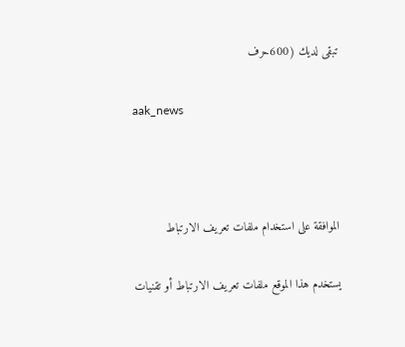تبقى لديك (600حرف

aak_news



الموافقة على استخدام ملفات تعريف الارتباط

يستخدم هذا الموقع ملفات تعريف الارتباط أو تقنيات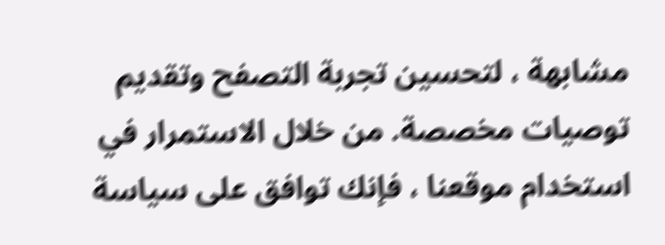مشابهة ، لتحسين تجربة التصفح وتقديم توصيات مخصصة. من خلال الاستمرار في استخدام موقعنا ، فإنك توافق على سياسة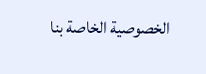الخصوصية الخاصة بنا